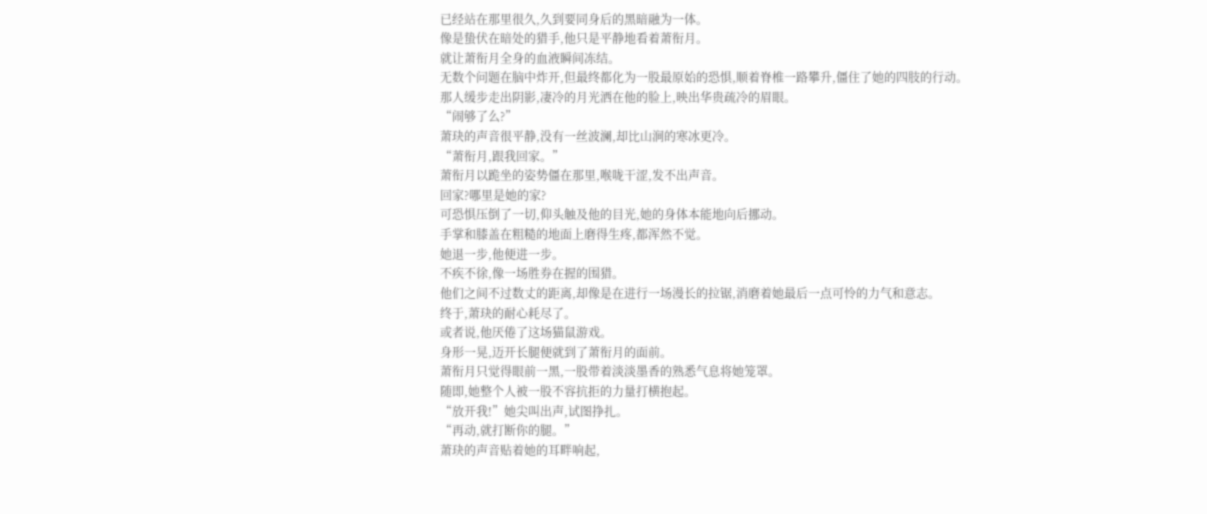已经站在那里很久,久到要同身后的黑暗融为一体。
像是蛰伏在暗处的猎手,他只是平静地看着萧衔月。
就让萧衔月全身的血液瞬间冻结。
无数个问题在脑中炸开,但最终都化为一股最原始的恐惧,顺着脊椎一路攀升,僵住了她的四肢的行动。
那人缓步走出阴影,凄冷的月光洒在他的脸上,映出华贵疏冷的眉眼。
“闹够了么?”
萧玦的声音很平静,没有一丝波澜,却比山涧的寒冰更冷。
“萧衔月,跟我回家。”
萧衔月以跪坐的姿势僵在那里,喉咙干涩,发不出声音。
回家?哪里是她的家?
可恐惧压倒了一切,仰头触及他的目光,她的身体本能地向后挪动。
手掌和膝盖在粗糙的地面上磨得生疼,都浑然不觉。
她退一步,他便进一步。
不疾不徐,像一场胜券在握的围猎。
他们之间不过数丈的距离,却像是在进行一场漫长的拉锯,消磨着她最后一点可怜的力气和意志。
终于,萧玦的耐心耗尽了。
或者说,他厌倦了这场猫鼠游戏。
身形一晃,迈开长腿便就到了萧衔月的面前。
萧衔月只觉得眼前一黑,一股带着淡淡墨香的熟悉气息将她笼罩。
随即,她整个人被一股不容抗拒的力量打横抱起。
“放开我!”她尖叫出声,试图挣扎。
“再动,就打断你的腿。”
萧玦的声音贴着她的耳畔响起,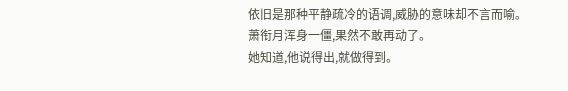依旧是那种平静疏冷的语调,威胁的意味却不言而喻。
萧衔月浑身一僵,果然不敢再动了。
她知道,他说得出,就做得到。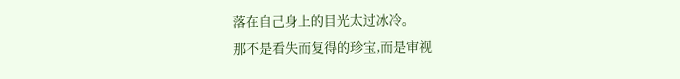落在自己身上的目光太过冰冷。
那不是看失而复得的珍宝,而是审视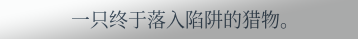一只终于落入陷阱的猎物。